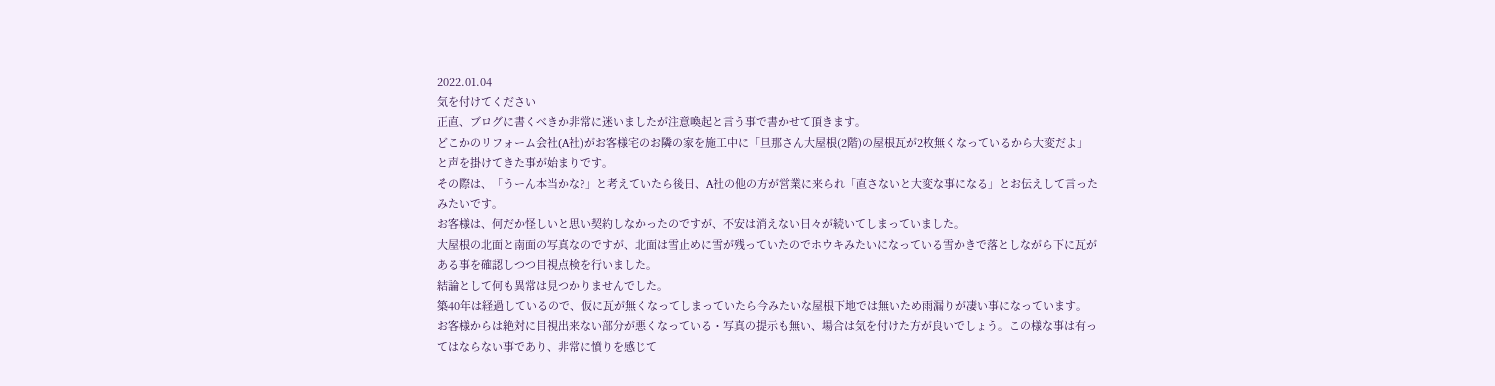2022.01.04
気を付けてください
正直、ブログに書くべきか非常に迷いましたが注意喚起と言う事で書かせて頂きます。
どこかのリフォーム会社(A社)がお客様宅のお隣の家を施工中に「旦那さん大屋根(2階)の屋根瓦が2枚無くなっているから大変だよ」と声を掛けてきた事が始まりです。
その際は、「うーん本当かな?」と考えていたら後日、A社の他の方が営業に来られ「直さないと大変な事になる」とお伝えして言ったみたいです。
お客様は、何だか怪しいと思い契約しなかったのですが、不安は消えない日々が続いてしまっていました。
大屋根の北面と南面の写真なのですが、北面は雪止めに雪が残っていたのでホウキみたいになっている雪かきで落としながら下に瓦がある事を確認しつつ目視点検を行いました。
結論として何も異常は見つかりませんでした。
築40年は経過しているので、仮に瓦が無くなってしまっていたら今みたいな屋根下地では無いため雨漏りが凄い事になっています。
お客様からは絶対に目視出来ない部分が悪くなっている・写真の提示も無い、場合は気を付けた方が良いでしょう。この様な事は有ってはならない事であり、非常に憤りを感じて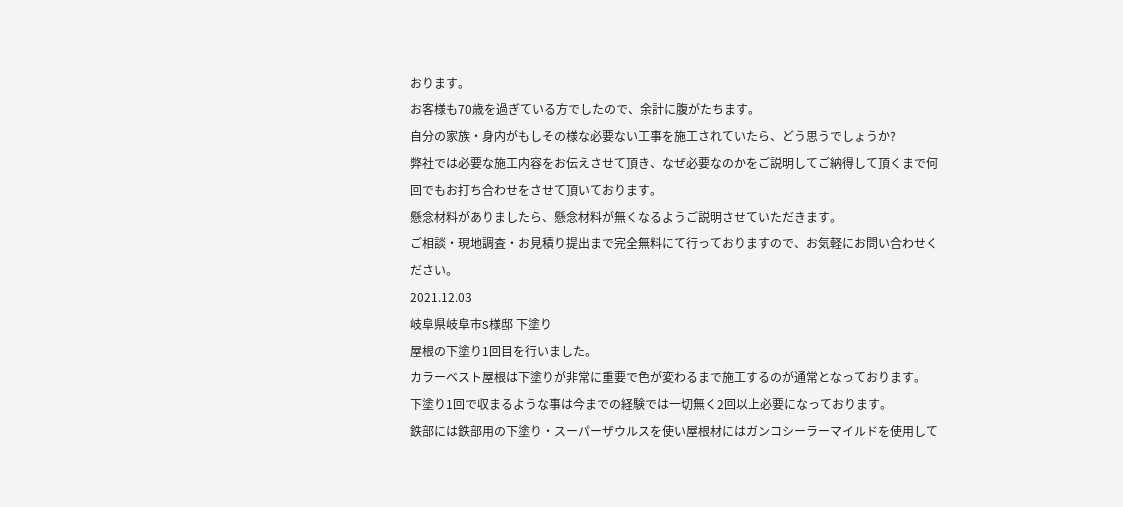おります。
お客様も70歳を過ぎている方でしたので、余計に腹がたちます。
自分の家族・身内がもしその様な必要ない工事を施工されていたら、どう思うでしょうか?
弊社では必要な施工内容をお伝えさせて頂き、なぜ必要なのかをご説明してご納得して頂くまで何回でもお打ち合わせをさせて頂いております。
懸念材料がありましたら、懸念材料が無くなるようご説明させていただきます。
ご相談・現地調査・お見積り提出まで完全無料にて行っておりますので、お気軽にお問い合わせください。
2021.12.03
岐阜県岐阜市S様邸 下塗り
屋根の下塗り1回目を行いました。
カラーベスト屋根は下塗りが非常に重要で色が変わるまで施工するのが通常となっております。
下塗り1回で収まるような事は今までの経験では一切無く2回以上必要になっております。
鉄部には鉄部用の下塗り・スーパーザウルスを使い屋根材にはガンコシーラーマイルドを使用して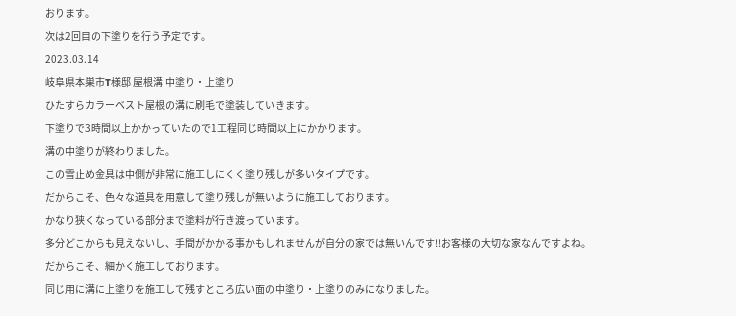おります。
次は2回目の下塗りを行う予定です。
2023.03.14
岐阜県本巣市T様邸 屋根溝 中塗り・上塗り
ひたすらカラーベスト屋根の溝に刷毛で塗装していきます。
下塗りで3時間以上かかっていたので1工程同じ時間以上にかかります。
溝の中塗りが終わりました。
この雪止め金具は中側が非常に施工しにくく塗り残しが多いタイプです。
だからこそ、色々な道具を用意して塗り残しが無いように施工しております。
かなり狭くなっている部分まで塗料が行き渡っています。
多分どこからも見えないし、手間がかかる事かもしれませんが自分の家では無いんです!!お客様の大切な家なんですよね。
だからこそ、細かく施工しております。
同じ用に溝に上塗りを施工して残すところ広い面の中塗り・上塗りのみになりました。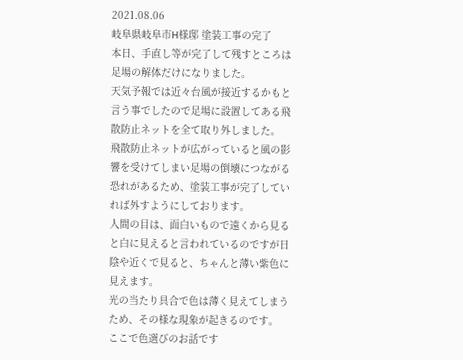2021.08.06
岐阜県岐阜市H様邸 塗装工事の完了
本日、手直し等が完了して残すところは足場の解体だけになりました。
天気予報では近々台風が接近するかもと言う事でしたので足場に設置してある飛散防止ネットを全て取り外しました。
飛散防止ネットが広がっていると風の影響を受けてしまい足場の倒壊につながる恐れがあるため、塗装工事が完了していれば外すようにしております。
人間の目は、面白いもので遠くから見ると白に見えると言われているのですが日陰や近くで見ると、ちゃんと薄い紫色に見えます。
光の当たり具合で色は薄く見えてしまうため、その様な現象が起きるのです。
ここで色選びのお話です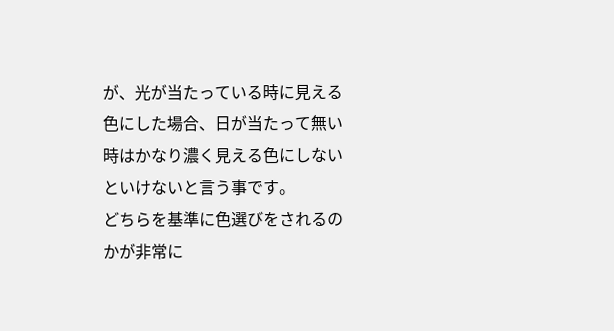が、光が当たっている時に見える色にした場合、日が当たって無い時はかなり濃く見える色にしないといけないと言う事です。
どちらを基準に色選びをされるのかが非常に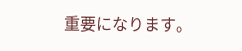重要になります。